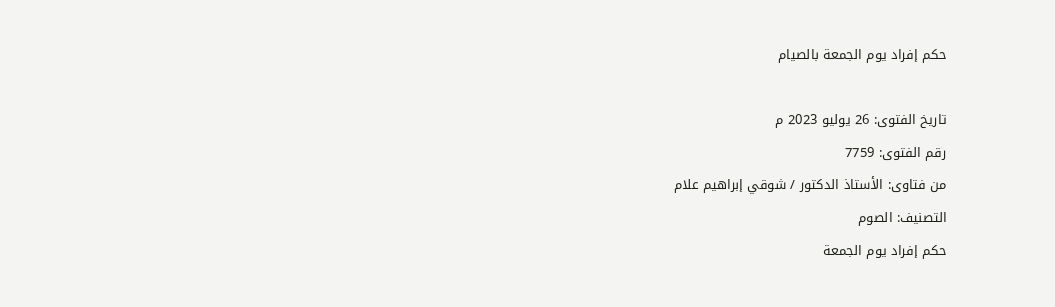حكم إفراد يوم الجمعة بالصيام

تاريخ الفتوى: 26 يوليو 2023 م
رقم الفتوى: 7759
من فتاوى: الأستاذ الدكتور / شوقي إبراهيم علام
التصنيف: الصوم
حكم إفراد يوم الجمعة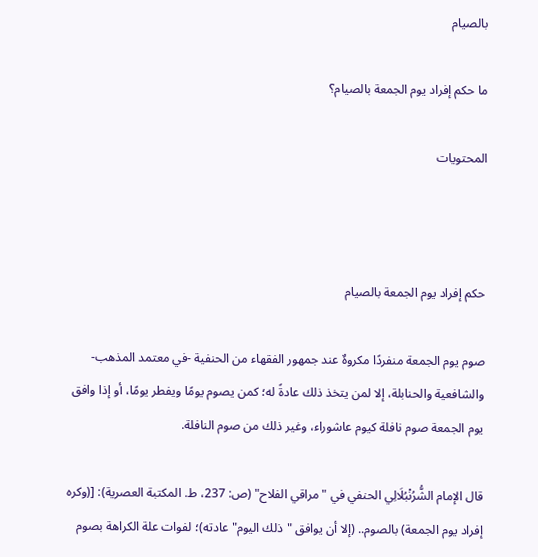بالصيام

ما حكم إفراد يوم الجمعة بالصيام؟

المحتويات



حكم إفراد يوم الجمعة بالصيام

صوم يوم الجمعة منفردًا مكروهٌ عند جمهور الفقهاء من الحنفية -في معتمد المذهب- والشافعية والحنابلة، إلا لمن يتخذ ذلك عادةً له؛ كمن يصوم يومًا ويفطر يومًا، أو إذا وافق يوم الجمعة صوم نافلة كيوم عاشوراء، وغير ذلك من صوم النافلة.

قال الإمام الشُّرُنْبُلَالِي الحنفي في "مراقي الفلاح" (ص: 237، ط. المكتبة العصرية): [(وكره إفراد يوم الجمعة) بالصوم.. (إلا أن يوافق "ذلك اليوم" عادته)؛ لفوات علة الكراهة بصوم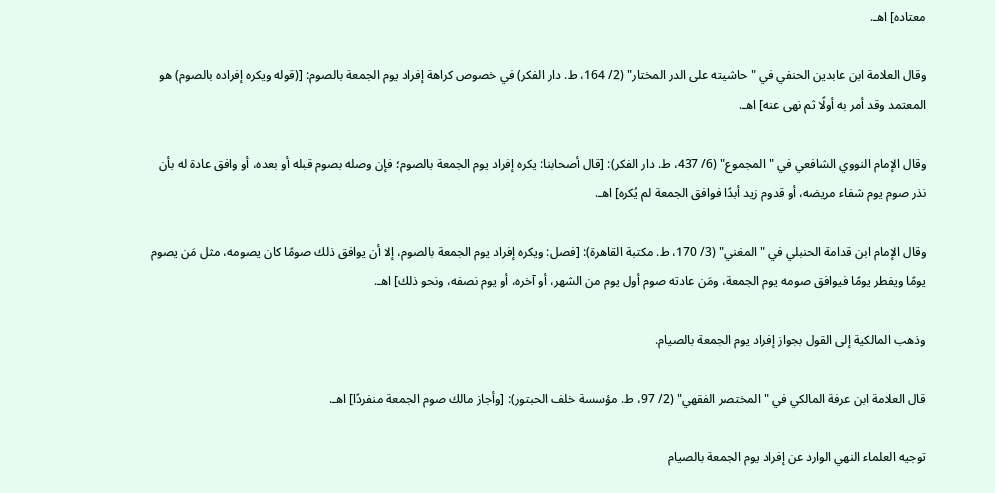معتاده] اهـ.

وقال العلامة ابن عابدين الحنفي في "حاشيته على الدر المختار" (2/ 164، ط. دار الفكر) في خصوص كراهة إفراد يوم الجمعة بالصوم: [(قوله ويكره إفراده بالصوم) هو المعتمد وقد أمر به أولًا ثم نهى عنه] اهـ.

وقال الإمام النووي الشافعي في "المجموع" (6/ 437، ط. دار الفكر): [قال أصحابنا: يكره إفراد يوم الجمعة بالصوم؛ فإن وصله بصوم قبله أو بعده، أو وافق عادة له بأن نذر صوم يوم شفاء مريضه، أو قدوم زيد أبدًا فوافق الجمعة لم يُكره] اهـ.

وقال الإمام ابن قدامة الحنبلي في "المغني" (3/ 170، ط. مكتبة القاهرة): [فصل: ويكره إفراد يوم الجمعة بالصوم، إلا أن يوافق ذلك صومًا كان يصومه، مثل مَن يصوم يومًا ويفطر يومًا فيوافق صومه يوم الجمعة، ومَن عادته صوم أول يوم من الشهر، أو آخره، أو يوم نصفه، ونحو ذلك] اهـ.

وذهب المالكية إلى القول بجواز إفراد يوم الجمعة بالصيام.

قال العلامة ابن عرفة المالكي في "المختصر الفقهي" (2/ 97، ط. مؤسسة خلف الحبتور): [وأجاز مالك صوم الجمعة منفردًا] اهـ.

توجيه العلماء النهي الوارد عن إفراد يوم الجمعة بالصيام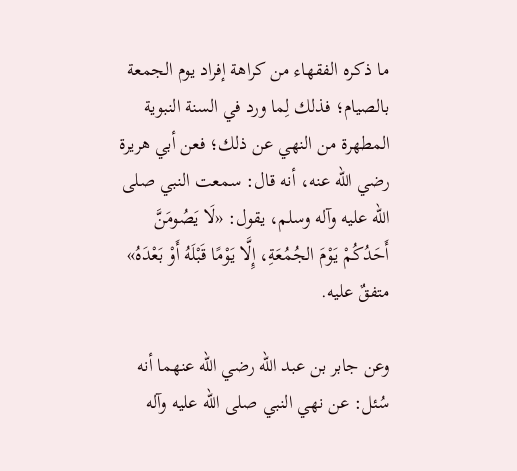ما ذكره الفقهاء من كراهة إفراد يوم الجمعة بالصيام؛ فذلك لِما ورد في السنة النبوية المطهرة من النهي عن ذلك؛ فعن أبي هريرة رضي الله عنه، أنه قال: سمعت النبي صلى الله عليه وآله وسلم، يقول: «لَا يَصُومَنَّ أَحَدُكُمْ يَوْمَ الجُمُعَةِ، إِلَّا يَوْمًا قَبْلَهُ أَوْ بَعْدَهُ» متفقٌ عليه.

وعن جابر بن عبد الله رضي الله عنهما أنه سُئل: عن نهي النبي صلى الله عليه وآله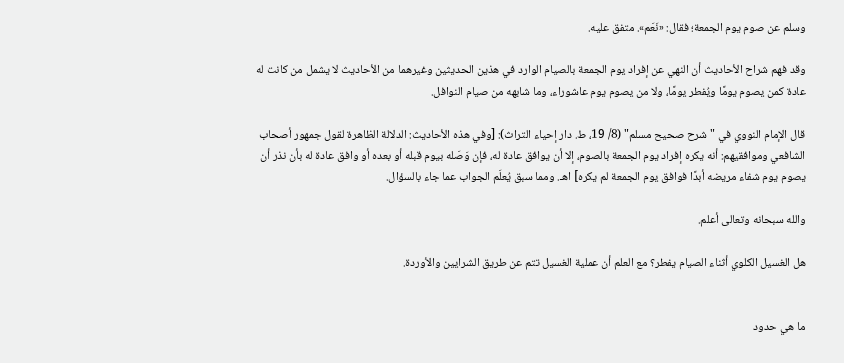وسلم عن صوم يوم الجمعة؛ فقال: «نَعَم». متفق عليه.

وقد فهم شراح الأحاديث أن النهي عن إفراد يوم الجمعة بالصيام الوارد في هذين الحديثين وغيرهما من الأحاديث لا يشمل من كانت له عادة كمن يصوم يومًا ويُفطر يومًا، ولا من يصوم يوم عاشوراء، وما شابهه من صيام النوافل.

قال الإمام النووي في "شرح صحيح مسلم" (8/ 19، ط. دار إحياء التراث): [وفي هذه الأحاديث: الدلالة الظاهرة لقول جمهور أصحاب الشافعي وموافقيهم: أنه يكره إفراد يوم الجمعة بالصوم، إلا أن يوافق عادة له، فإن وَصَله بيوم قبله أو بعده أو وافق عادة له بأن نذر أن يصوم يوم شفاء مريضه أبدًا فوافق يوم الجمعة لم يكره] اهـ. ومما سبق يُعلَم الجواب عما جاء بالسؤال.

والله سبحانه وتعالى أعلم.

هل الغسيل الكلوي أثناء الصيام يفطر؟ مع العلم أن عملية الغسيل تتم عن طريق الشرايين والأوردة.


ما هي حدود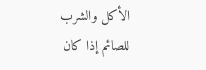الأكل والشرب للصائم إذا كان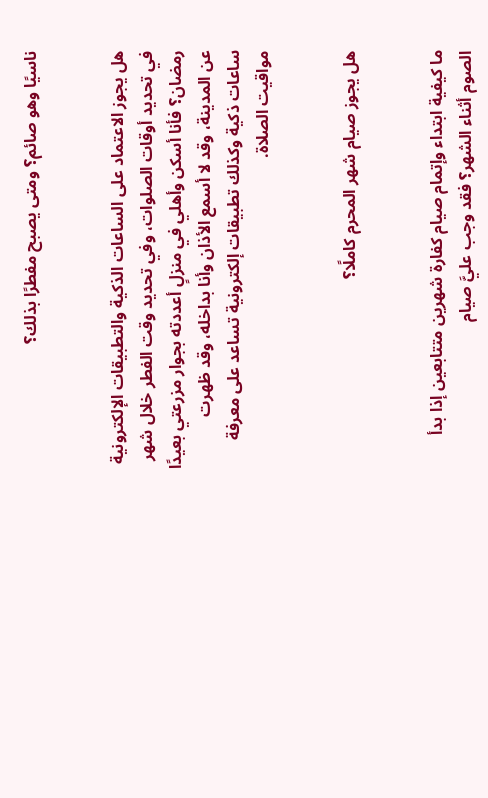ناسيًا وهو صائم؟ ومتى يصبح مفطرًا بذلك؟


هل يجوز الاعتماد على الساعات الذكية والتطبيقات الإلكترونية في تحديد أوقات الصلوات، وفي تحديد وقت الفطر خلال شهر رمضان؟ فأنا أسكن وأهلي في منزلٍ أعددته بجوار مزرعتي بعيدًا عن المدينة، وقد لا أسمع الأذان وأنا بداخله، وقد ظهرت ساعات ذكية وكذلك تطبيقات إلكترونية تساعد على معرفة مواقيت الصلاة.


هل يجوز صيام شهر المحرم كاملًا؟


ما كيفية ابتداء وإتمام صيام كفارة شهرين متتابعين إذا بدأ الصوم أثناء الشهر؟ فقد وجب عليَّ صيام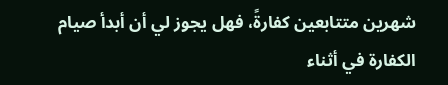شهرين متتابعين كفارةً، فهل يجوز لي أن أبدأ صيام الكفارة في أثناء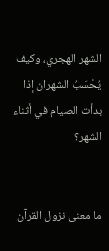الشهر الهجري، وكيف يُحْسَبُ الشهران إذا بدأت الصيام في أثناء الشهر؟


ما معنى نزول القرآن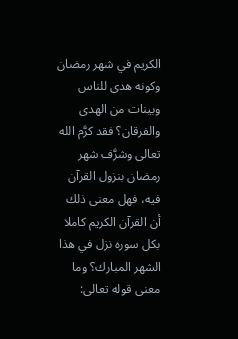الكريم في شهر رمضان وكونه هدى للناس وبينات من الهدى والفرقان؟ فقد كرَّم الله تعالى وشرَّف شهر رمضان بنزول القرآن فيه، فهل معنى ذلك أن القرآن الكريم كاملا بكل سوره نزل في هذا الشهر المبارك؟ وما معنى قوله تعالى: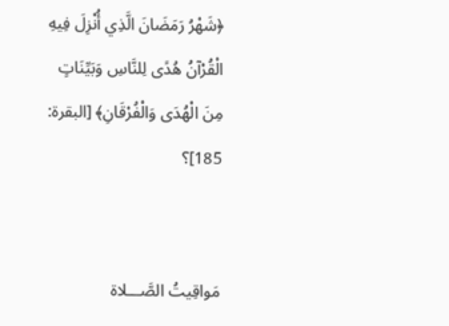﴿شَهْرُ رَمَضَانَ الَّذِي أُنْزِلَ فِيهِ الْقُرْآنُ هُدًى لِلنَّاسِ وَبَيِّنَاتٍ مِنَ الْهُدَى وَالْفُرْقَانِ﴾ [البقرة: 185]؟


مَواقِيتُ الصَّـــلاة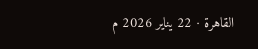القاهرة · 22 يناير 2026 م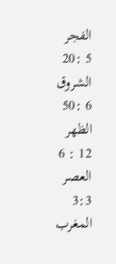الفجر
5 :20
الشروق
6 :50
الظهر
12 : 6
العصر
3:3
المغرب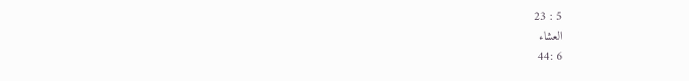5 : 23
العشاء
6 :44